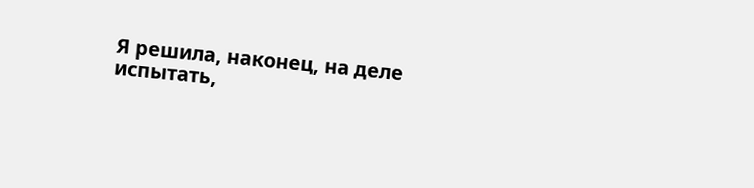Я решила, наконец, на деле испытать,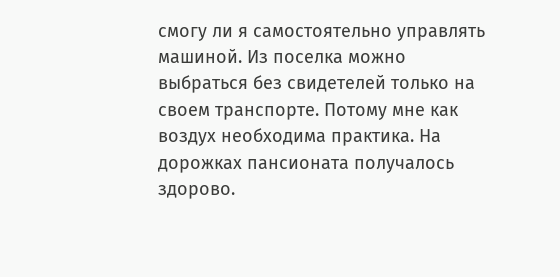смогу ли я самостоятельно управлять машиной. Из поселка можно выбраться без свидетелей только на своем транспорте. Потому мне как воздух необходима практика. На дорожках пансионата получалось здорово.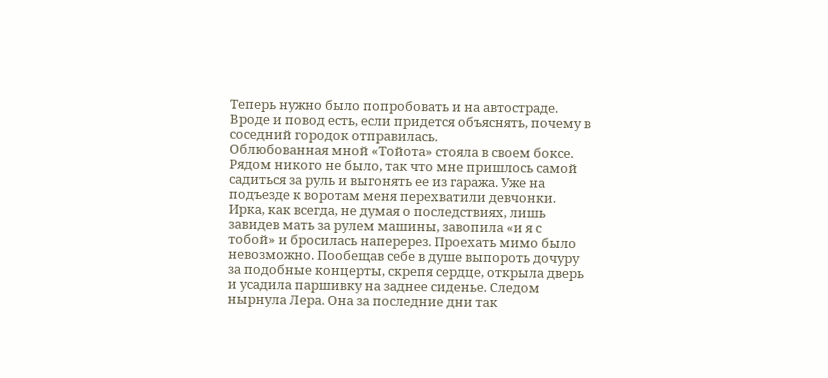Теперь нужно было попробовать и на автостраде. Вроде и повод есть, если придется объяснять, почему в соседний городок отправилась.
Облюбованная мной «Тойота» стояла в своем боксе. Рядом никого не было, так что мне пришлось самой садиться за руль и выгонять ее из гаража. Уже на подъезде к воротам меня перехватили девчонки. Ирка, как всегда, не думая о последствиях, лишь завидев мать за рулем машины, завопила «и я с тобой» и бросилась наперерез. Проехать мимо было невозможно. Пообещав себе в душе выпороть дочуру за подобные концерты, скрепя сердце, открыла дверь и усадила паршивку на заднее сиденье. Следом нырнула Лера. Она за последние дни так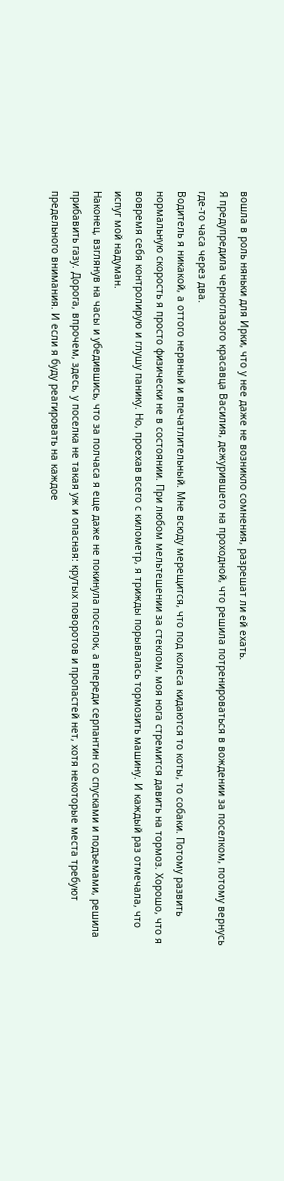вошла в роль няньки для Ирки, что у нее даже не возникло сомнения, разрешат ли ей ехать.
Я предупредила черноглазого красавца Василия, дежурившего на проходной, что решила потренироваться в вождении за поселком, потому вернусь где-то часа через два.
Водитель я никакой, а оттого нервный и впечатлительный. Мне всюду мерещится, что под колеса кидаются то коты, то собаки. Потому развить нормальную скорость я просто физически не в состоянии. При любом мельтешении за стеклом, моя нога стремится давить на тормоз. Хорошо, что я вовремя себя контролирую и глушу панику. Но, проехав всего с километр, я трижды порывалась тормозить машину. И каждый раз отмечала, что испуг мой надуман.
Наконец, взглянув на часы и убедившись, что за полчаса я еще даже не покинула поселок, а впереди серпантин со спусками и подъемами, решила прибавить газу. Дорога, впрочем, здесь, у поселка не такая уж и опасная: крутых поворотов и пропастей нет, хотя некоторые места требуют предельного внимания. И если я буду реагировать на каждое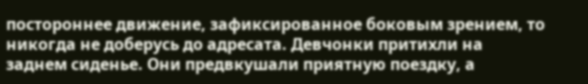постороннее движение, зафиксированное боковым зрением, то никогда не доберусь до адресата. Девчонки притихли на заднем сиденье. Они предвкушали приятную поездку, а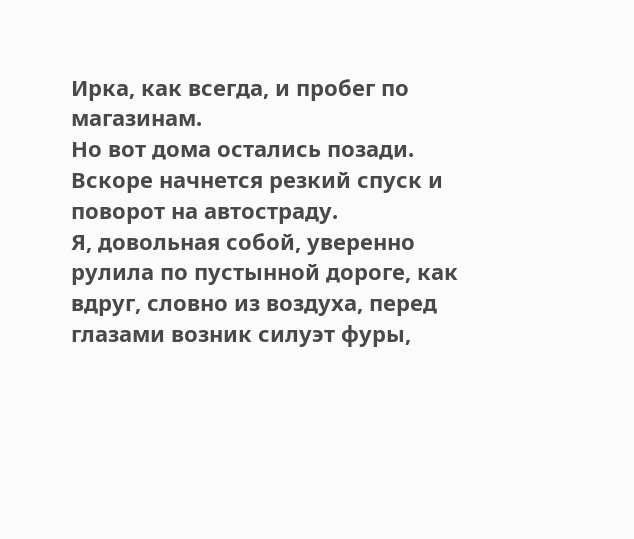Ирка, как всегда, и пробег по магазинам.
Но вот дома остались позади. Вскоре начнется резкий спуск и поворот на автостраду.
Я, довольная собой, уверенно рулила по пустынной дороге, как вдруг, словно из воздуха, перед глазами возник силуэт фуры,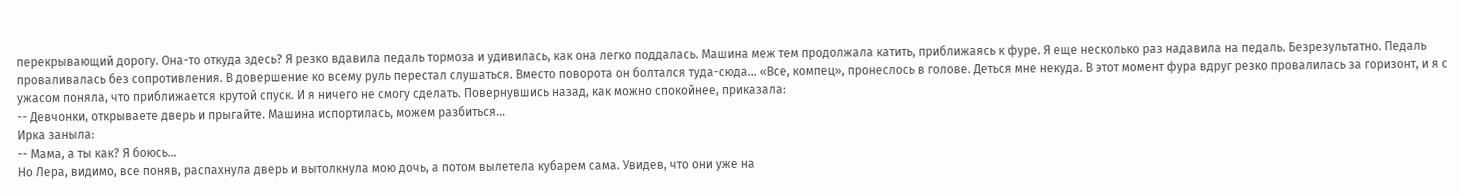перекрывающий дорогу. Она-то откуда здесь? Я резко вдавила педаль тормоза и удивилась, как она легко поддалась. Машина меж тем продолжала катить, приближаясь к фуре. Я еще несколько раз надавила на педаль. Безрезультатно. Педаль проваливалась без сопротивления. В довершение ко всему руль перестал слушаться. Вместо поворота он болтался туда-сюда… «Все, компец», пронеслось в голове. Деться мне некуда. В этот момент фура вдруг резко провалилась за горизонт, и я с ужасом поняла, что приближается крутой спуск. И я ничего не смогу сделать. Повернувшись назад, как можно спокойнее, приказала:
-- Девчонки, открываете дверь и прыгайте. Машина испортилась, можем разбиться…
Ирка заныла:
-- Мама, а ты как? Я боюсь…
Но Лера, видимо, все поняв, распахнула дверь и вытолкнула мою дочь, а потом вылетела кубарем сама. Увидев, что они уже на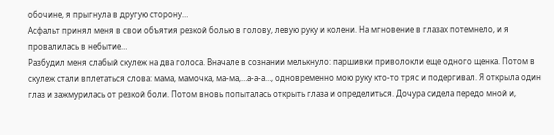обочине, я прыгнула в другую сторону…
Асфальт принял меня в свои объятия резкой болью в голову, левую руку и колени. На мгновение в глазах потемнело, и я провалилась в небытие…
Разбудил меня слабый скулеж на два голоса. Вначале в сознании мелькнуло: паршивки приволокли еще одного щенка. Потом в скулеж стали вплетаться слова: мама, мамочка, ма-ма,…а-а-а…, одновременно мою руку кто-то тряс и подергивал. Я открыла один глаз и зажмурилась от резкой боли. Потом вновь попыталась открыть глаза и определиться. Дочура сидела передо мной и,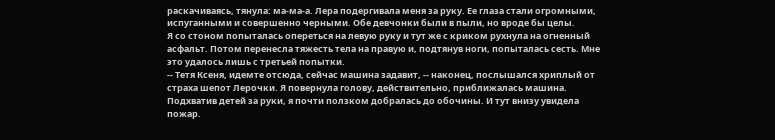раскачиваясь, тянула: ма-ма-а. Лера подергивала меня за руку. Ее глаза стали огромными, испуганными и совершенно черными. Обе девчонки были в пыли, но вроде бы целы.
Я со стоном попыталась опереться на левую руку и тут же с криком рухнула на огненный асфальт. Потом перенесла тяжесть тела на правую и, подтянув ноги, попыталась сесть. Мне это удалось лишь с третьей попытки.
-- Тетя Ксеня, идемте отсюда, сейчас машина задавит, -- наконец, послышался хриплый от страха шепот Лерочки. Я повернула голову, действительно, приближалась машина. Подхватив детей за руки, я почти ползком добралась до обочины. И тут внизу увидела пожар.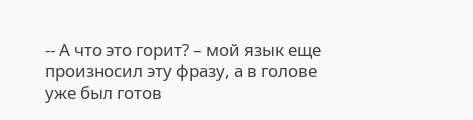-- А что это горит? – мой язык еще произносил эту фразу, а в голове уже был готов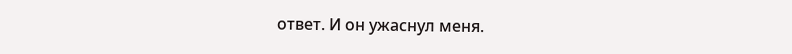ответ. И он ужаснул меня.